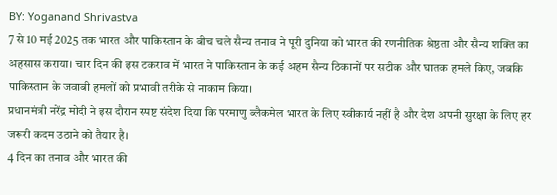BY: Yoganand Shrivastva
7 से 10 मई 2025 तक भारत और पाकिस्तान के बीच चले सैन्य तनाव ने पूरी दुनिया को भारत की रणनीतिक श्रेष्ठता और सैन्य शक्ति का अहसास कराया। चार दिन की इस टकराव में भारत ने पाकिस्तान के कई अहम सैन्य ठिकानों पर सटीक और घातक हमले किए, जबकि पाकिस्तान के जवाबी हमलों को प्रभावी तरीके से नाकाम किया।
प्रधानमंत्री नरेंद्र मोदी ने इस दौरान स्पष्ट संदेश दिया कि परमाणु ब्लैकमेल भारत के लिए स्वीकार्य नहीं है और देश अपनी सुरक्षा के लिए हर जरूरी कदम उठाने को तैयार है।
4 दिन का तनाव और भारत की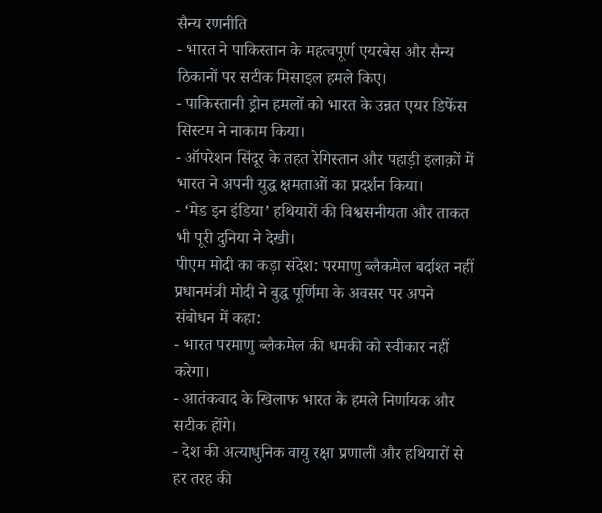सैन्य रणनीति
- भारत ने पाकिस्तान के महत्वपूर्ण एयरबेस और सैन्य ठिकानों पर सटीक मिसाइल हमले किए।
- पाकिस्तानी ड्रोन हमलों को भारत के उन्नत एयर डिफेंस सिस्टम ने नाकाम किया।
- ऑपरेशन सिंदूर के तहत रेगिस्तान और पहाड़ी इलाक़ों में भारत ने अपनी युद्ध क्षमताओं का प्रदर्शन किया।
- ‘मेड इन इंडिया’ हथियारों की विश्वसनीयता और ताकत भी पूरी दुनिया ने देखी।
पीएम मोदी का कड़ा संदेश: परमाणु ब्लैकमेल बर्दाश्त नहीं
प्रधानमंत्री मोदी ने बुद्ध पूर्णिमा के अवसर पर अपने संबोधन में कहा:
- भारत परमाणु ब्लैकमेल की धमकी को स्वीकार नहीं करेगा।
- आतंकवाद के खिलाफ भारत के हमले निर्णायक और सटीक होंगे।
- देश की अत्याधुनिक वायु रक्षा प्रणाली और हथियारों से हर तरह की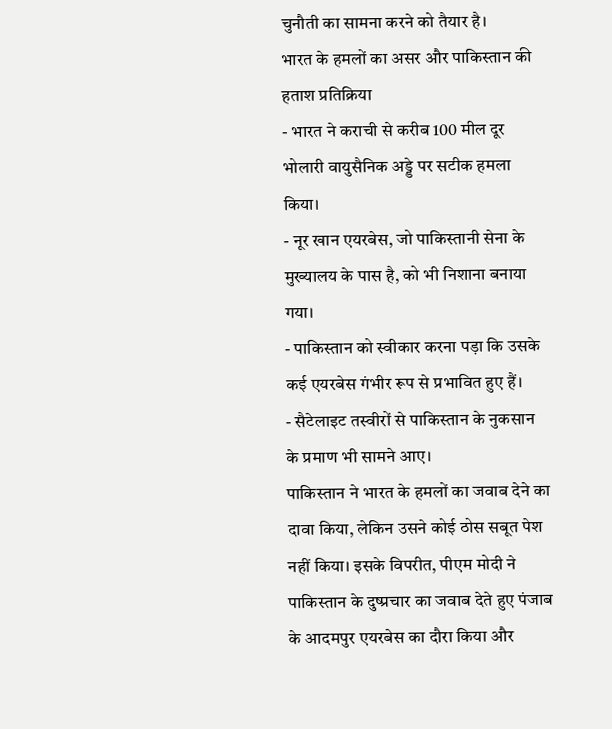चुनौती का सामना करने को तैयार है।
भारत के हमलों का असर और पाकिस्तान की हताश प्रतिक्रिया
- भारत ने कराची से करीब 100 मील दूर भोलारी वायुसैनिक अड्डे पर सटीक हमला किया।
- नूर खान एयरबेस, जो पाकिस्तानी सेना के मुख्यालय के पास है, को भी निशाना बनाया गया।
- पाकिस्तान को स्वीकार करना पड़ा कि उसके कई एयरबेस गंभीर रूप से प्रभावित हुए हैं।
- सैटेलाइट तस्वीरों से पाकिस्तान के नुकसान के प्रमाण भी सामने आए।
पाकिस्तान ने भारत के हमलों का जवाब देने का दावा किया, लेकिन उसने कोई ठोस सबूत पेश नहीं किया। इसके विपरीत, पीएम मोदी ने पाकिस्तान के दुष्प्रचार का जवाब देते हुए पंजाब के आदमपुर एयरबेस का दौरा किया और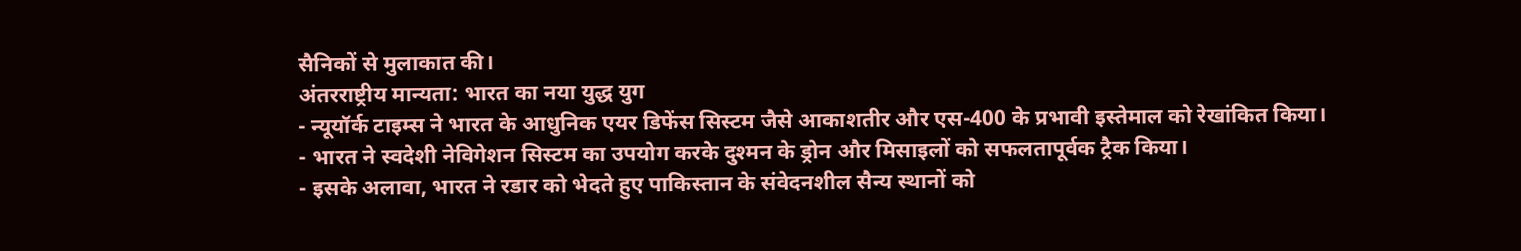सैनिकों से मुलाकात की।
अंतरराष्ट्रीय मान्यता: भारत का नया युद्ध युग
- न्यूयॉर्क टाइम्स ने भारत के आधुनिक एयर डिफेंस सिस्टम जैसे आकाशतीर और एस-400 के प्रभावी इस्तेमाल को रेखांकित किया।
- भारत ने स्वदेशी नेविगेशन सिस्टम का उपयोग करके दुश्मन के ड्रोन और मिसाइलों को सफलतापूर्वक ट्रैक किया।
- इसके अलावा, भारत ने रडार को भेदते हुए पाकिस्तान के संवेदनशील सैन्य स्थानों को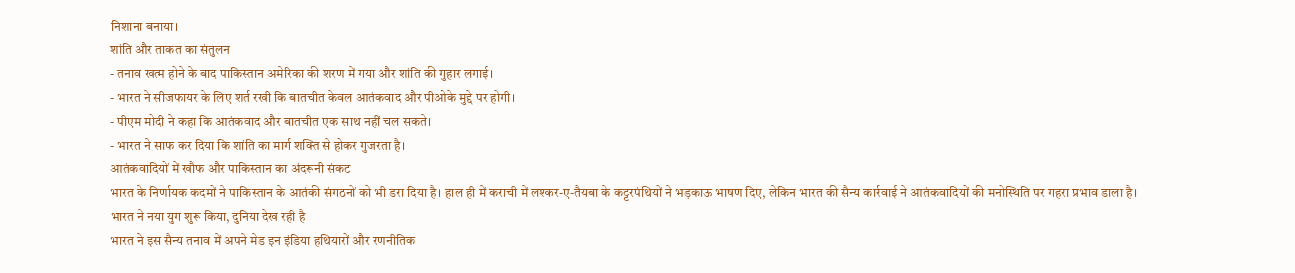निशाना बनाया।
शांति और ताकत का संतुलन
- तनाव खत्म होने के बाद पाकिस्तान अमेरिका की शरण में गया और शांति की गुहार लगाई।
- भारत ने सीजफायर के लिए शर्त रखी कि बातचीत केवल आतंकवाद और पीओके मुद्दे पर होगी।
- पीएम मोदी ने कहा कि आतंकवाद और बातचीत एक साथ नहीं चल सकते।
- भारत ने साफ कर दिया कि शांति का मार्ग शक्ति से होकर गुजरता है।
आतंकवादियों में खौफ और पाकिस्तान का अंदरूनी संकट
भारत के निर्णायक कदमों ने पाकिस्तान के आतंकी संगठनों को भी डरा दिया है। हाल ही में कराची में लश्कर-ए-तैयबा के कट्टरपंथियों ने भड़काऊ भाषण दिए, लेकिन भारत की सैन्य कार्रवाई ने आतंकवादियों की मनोस्थिति पर गहरा प्रभाव डाला है।
भारत ने नया युग शुरू किया, दुनिया देख रही है
भारत ने इस सैन्य तनाव में अपने मेड इन इंडिया हथियारों और रणनीतिक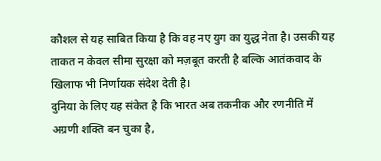कौशल से यह साबित किया है कि वह नए युग का युद्ध नेता है। उसकी यह ताकत न केवल सीमा सुरक्षा को मज़बूत करती है बल्कि आतंकवाद के खिलाफ भी निर्णायक संदेश देती है।
दुनिया के लिए यह संकेत है कि भारत अब तकनीक और रणनीति में अग्रणी शक्ति बन चुका है,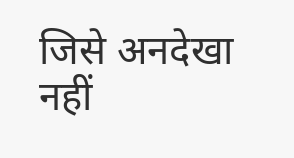जिसे अनदेखा नहीं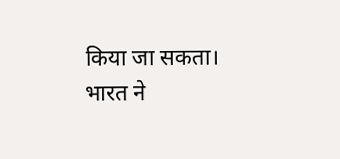किया जा सकता।
भारत ने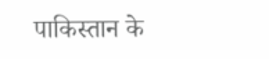पाकिस्तान के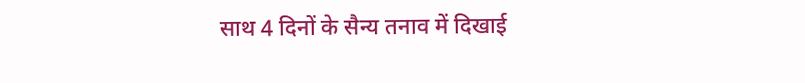साथ 4 दिनों के सैन्य तनाव में दिखाई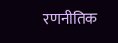रणनीतिक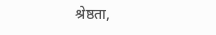श्रेष्ठता,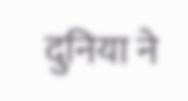दुनिया ने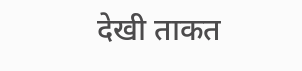देखी ताकत